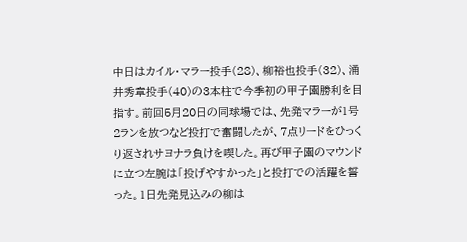中日はカイル・マラー投手(28)、柳裕也投手(32)、涌井秀章投手(40)の3本柱で今季初の甲子園勝利を目指す。前回5月20日の同球場では、先発マラーが1号2ランを放つなど投打で奮闘したが、7点リードをひっくり返されサヨナラ負けを喫した。再び甲子園のマウンドに立つ左腕は「投げやすかった」と投打での活躍を誓った。1日先発見込みの柳は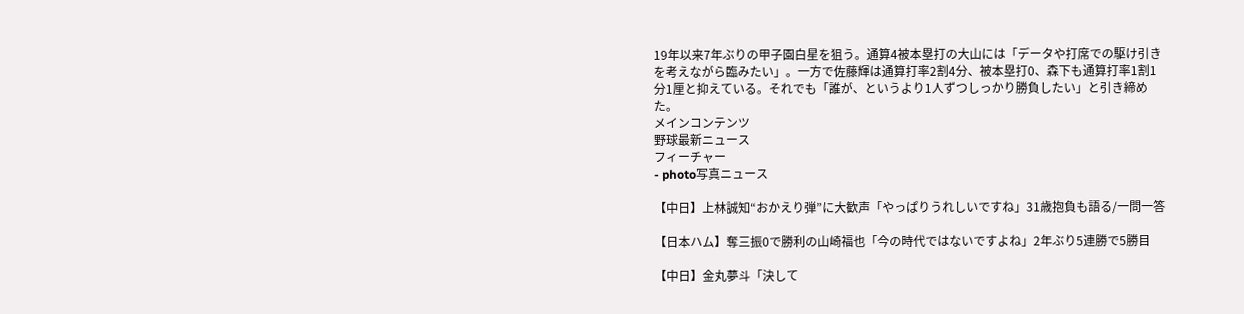19年以来7年ぶりの甲子園白星を狙う。通算4被本塁打の大山には「データや打席での駆け引きを考えながら臨みたい」。一方で佐藤輝は通算打率2割4分、被本塁打0、森下も通算打率1割1分1厘と抑えている。それでも「誰が、というより1人ずつしっかり勝負したい」と引き締めた。
メインコンテンツ
野球最新ニュース
フィーチャー
- photo写真ニュース

【中日】上林誠知“おかえり弾”に大歓声「やっぱりうれしいですね」31歳抱負も語る/一問一答

【日本ハム】奪三振0で勝利の山崎福也「今の時代ではないですよね」2年ぶり5連勝で5勝目

【中日】金丸夢斗「決して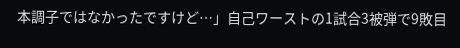本調子ではなかったですけど…」自己ワーストの1試合3被弾で9敗目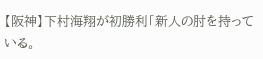【阪神】下村海翔が初勝利「新人の肘を持っている。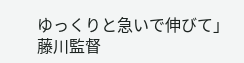ゆっくりと急いで伸びて」藤川監督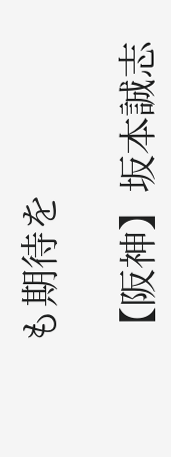も期待を

【阪神】坂本誠志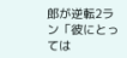郎が逆転2ラン「彼にとっては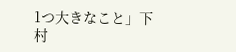1つ大きなこと」下村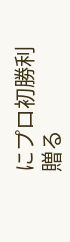にプロ初勝利贈る